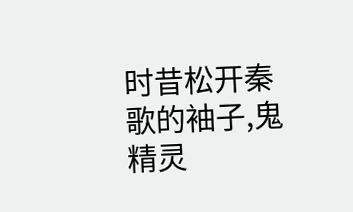时昔松开秦歌的袖子,鬼精灵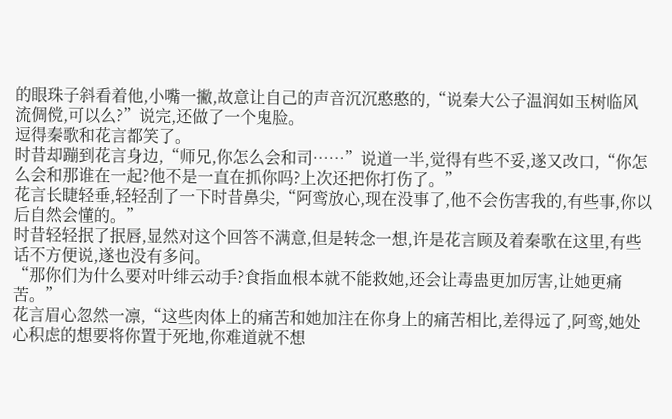的眼珠子斜看着他,小嘴一撇,故意让自己的声音沉沉憨憨的,“说秦大公子温润如玉树临风流倜傥,可以么?”说完,还做了一个鬼脸。
逗得秦歌和花言都笑了。
时昔却蹦到花言身边,“师兄,你怎么会和司……”说道一半,觉得有些不妥,遂又改口,“你怎么会和那谁在一起?他不是一直在抓你吗?上次还把你打伤了。”
花言长睫轻垂,轻轻刮了一下时昔鼻尖,“阿鸾放心,现在没事了,他不会伤害我的,有些事,你以后自然会懂的。”
时昔轻轻抿了抿唇,显然对这个回答不满意,但是转念一想,许是花言顾及着秦歌在这里,有些话不方便说,遂也没有多问。
“那你们为什么要对叶绯云动手?食指血根本就不能救她,还会让毒蛊更加厉害,让她更痛苦。”
花言眉心忽然一凛,“这些肉体上的痛苦和她加注在你身上的痛苦相比,差得远了,阿鸾,她处心积虑的想要将你置于死地,你难道就不想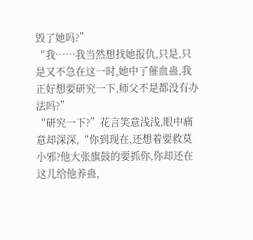毁了她吗?”
“我……我当然想找她报仇,只是,只是又不急在这一时,她中了催血蛊,我正好想要研究一下,师父不是都没有办法吗?”
“研究一下?”花言笑意浅浅,眼中痛意却深深,“你到现在,还想着要救莫小邪?他大张旗鼓的要抓你,你却还在这儿给他养蛊,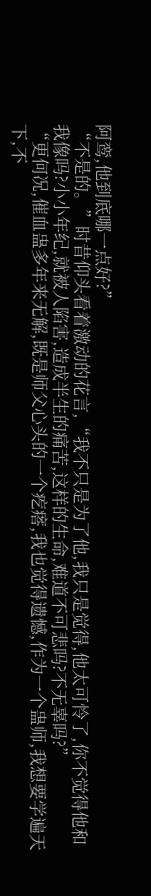阿鸾,他到底哪一点好?”
“不是的。”时昔仰头看着激动的花言,“我不只是为了他,我只是觉得,他太可怜了,你不觉得他和我像吗?小小年纪,就被人陷害,造成半生的痛苦,这样的生命,难道不可悲吗?不无辜吗?”
“更何况,催血蛊多年来无解,既是师父心头的一个疙瘩,我也觉得遗憾,作为一个蛊师,我想要学遍天下,不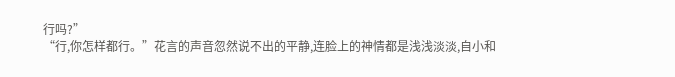行吗?”
“行,你怎样都行。”花言的声音忽然说不出的平静,连脸上的神情都是浅浅淡淡,自小和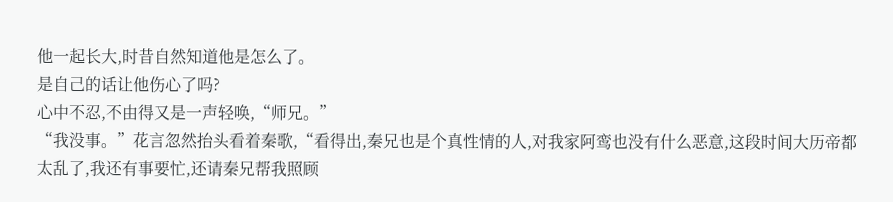他一起长大,时昔自然知道他是怎么了。
是自己的话让他伤心了吗?
心中不忍,不由得又是一声轻唤,“师兄。”
“我没事。”花言忽然抬头看着秦歌,“看得出,秦兄也是个真性情的人,对我家阿鸾也没有什么恶意,这段时间大历帝都太乱了,我还有事要忙,还请秦兄帮我照顾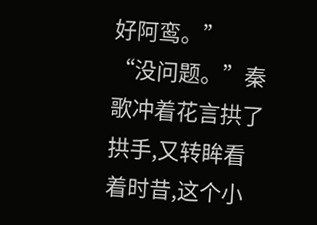好阿鸾。”
“没问题。”秦歌冲着花言拱了拱手,又转眸看着时昔,这个小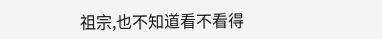祖宗,也不知道看不看得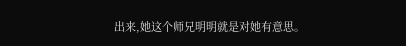出来,她这个师兄明明就是对她有意思。